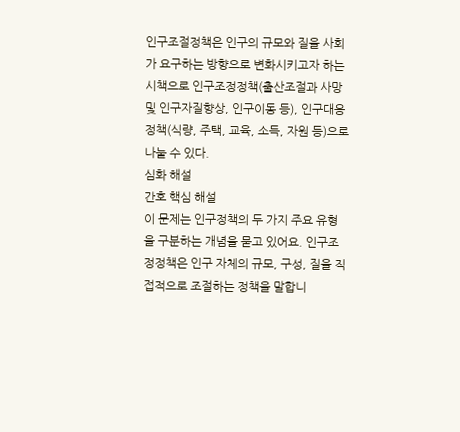인구조절정책은 인구의 규모와 질을 사회가 요구하는 방향으로 변화시키고자 하는 시책으로 인구조정정책(출산조절과 사망 및 인구자질향상, 인구이동 등), 인구대응정책(식량, 주택, 교육, 소득, 자원 등)으로 나눌 수 있다.
심화 해설
간호 핵심 해설
이 문제는 인구정책의 두 가지 주요 유형을 구분하는 개념을 묻고 있어요. 인구조정정책은 인구 자체의 규모, 구성, 질을 직접적으로 조절하는 정책을 말합니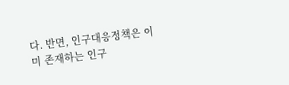다. 반면, 인구대응정책은 이미 존재하는 인구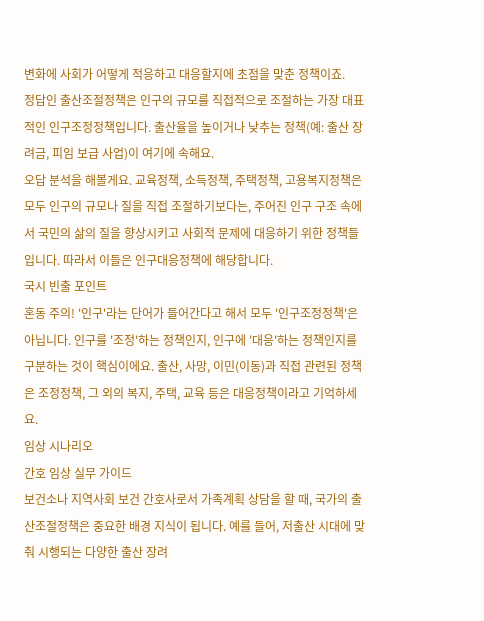변화에 사회가 어떻게 적응하고 대응할지에 초점을 맞춘 정책이죠.
정답인 출산조절정책은 인구의 규모를 직접적으로 조절하는 가장 대표적인 인구조정정책입니다. 출산율을 높이거나 낮추는 정책(예: 출산 장려금, 피임 보급 사업)이 여기에 속해요.
오답 분석을 해볼게요. 교육정책, 소득정책, 주택정책, 고용복지정책은 모두 인구의 규모나 질을 직접 조절하기보다는, 주어진 인구 구조 속에서 국민의 삶의 질을 향상시키고 사회적 문제에 대응하기 위한 정책들입니다. 따라서 이들은 인구대응정책에 해당합니다.
국시 빈출 포인트
혼동 주의! '인구'라는 단어가 들어간다고 해서 모두 '인구조정정책'은 아닙니다. 인구를 '조정'하는 정책인지, 인구에 '대응'하는 정책인지를 구분하는 것이 핵심이에요. 출산, 사망, 이민(이동)과 직접 관련된 정책은 조정정책, 그 외의 복지, 주택, 교육 등은 대응정책이라고 기억하세요.
임상 시나리오
간호 임상 실무 가이드
보건소나 지역사회 보건 간호사로서 가족계획 상담을 할 때, 국가의 출산조절정책은 중요한 배경 지식이 됩니다. 예를 들어, 저출산 시대에 맞춰 시행되는 다양한 출산 장려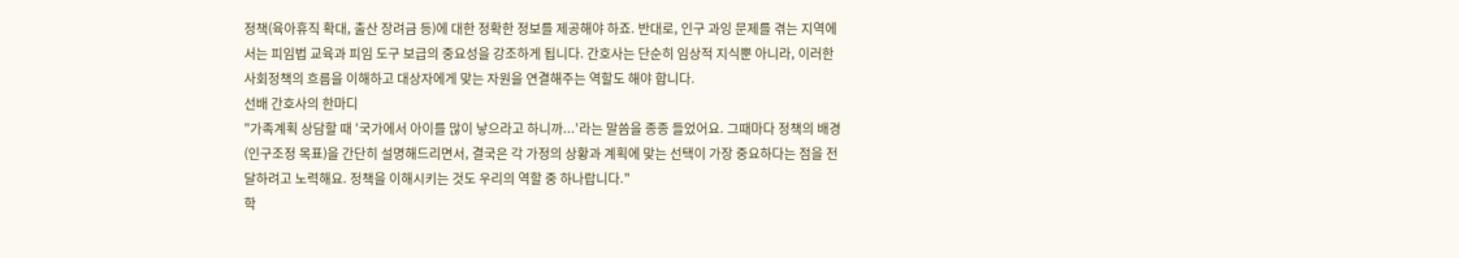정책(육아휴직 확대, 출산 장려금 등)에 대한 정확한 정보를 제공해야 하죠. 반대로, 인구 과잉 문제를 겪는 지역에서는 피임법 교육과 피임 도구 보급의 중요성을 강조하게 됩니다. 간호사는 단순히 임상적 지식뿐 아니라, 이러한 사회정책의 흐름을 이해하고 대상자에게 맞는 자원을 연결해주는 역할도 해야 합니다.
선배 간호사의 한마디
"가족계획 상담할 때 '국가에서 아이를 많이 낳으라고 하니까...'라는 말씀을 종종 들었어요. 그때마다 정책의 배경(인구조정 목표)을 간단히 설명해드리면서, 결국은 각 가정의 상황과 계획에 맞는 선택이 가장 중요하다는 점을 전달하려고 노력해요. 정책을 이해시키는 것도 우리의 역할 중 하나랍니다."
학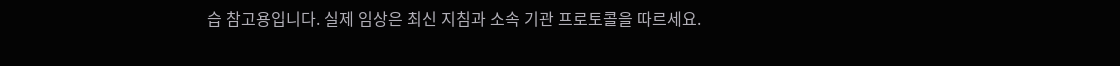습 참고용입니다. 실제 임상은 최신 지침과 소속 기관 프로토콜을 따르세요.